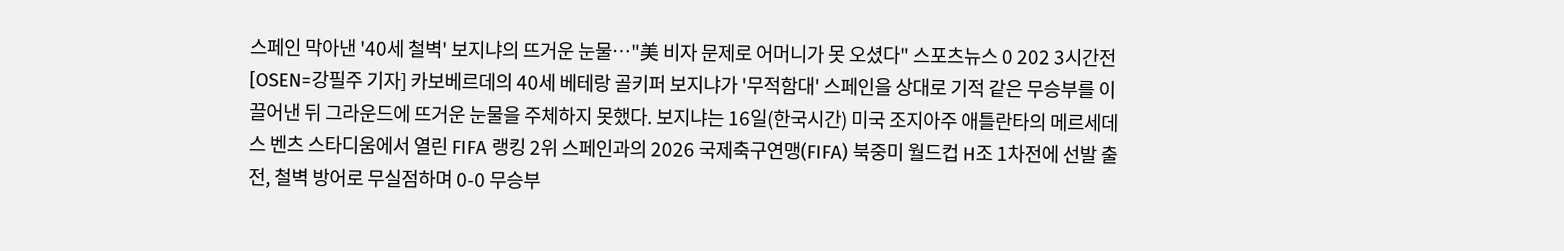스페인 막아낸 '40세 철벽' 보지냐의 뜨거운 눈물…"美 비자 문제로 어머니가 못 오셨다" 스포츠뉴스 0 202 3시간전 [OSEN=강필주 기자] 카보베르데의 40세 베테랑 골키퍼 보지냐가 '무적함대' 스페인을 상대로 기적 같은 무승부를 이끌어낸 뒤 그라운드에 뜨거운 눈물을 주체하지 못했다. 보지냐는 16일(한국시간) 미국 조지아주 애틀란타의 메르세데스 벤츠 스타디움에서 열린 FIFA 랭킹 2위 스페인과의 2026 국제축구연맹(FIFA) 북중미 월드컵 H조 1차전에 선발 출전, 철벽 방어로 무실점하며 0-0 무승부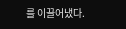를 이끌어냈다.